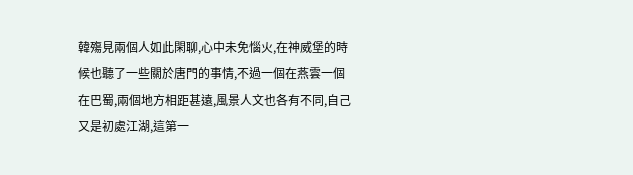韓殤見兩個人如此閑聊,心中未免惱火,在神威堡的時候也聽了一些關於唐門的事情,不過一個在燕雲一個在巴蜀,兩個地方相距甚遠,風景人文也各有不同,自己又是初處江湖,這第一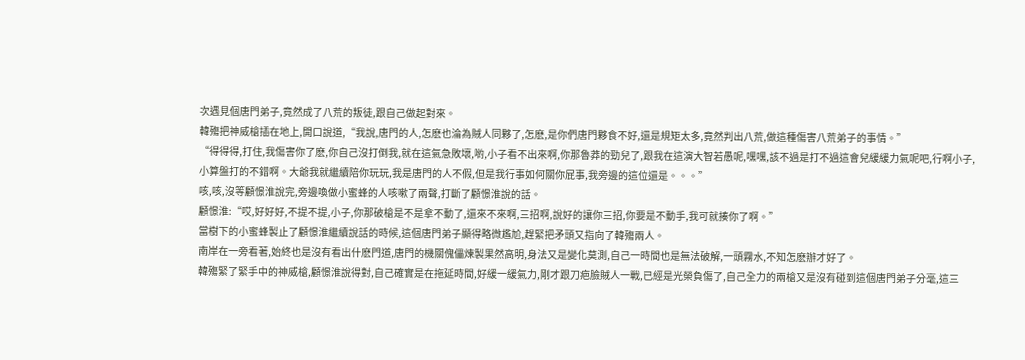次遇見個唐門弟子,竟然成了八荒的叛徒,跟自己做起對來。
韓殤把神威槍插在地上,開口說道,“我說,唐門的人,怎麽也淪為賊人同夥了,怎麽,是你們唐門夥食不好,還是規矩太多,竟然判出八荒,做這種傷害八荒弟子的事情。”
“得得得,打住,我傷害你了麽,你自己沒打倒我,就在這氣急敗壞,喲,小子看不出來啊,你那魯莽的勁兒了,跟我在這演大智若愚呢,嘿嘿,該不過是打不過這會兒緩緩力氣呢吧,行啊小子,小算盤打的不錯啊。大爺我就繼續陪你玩玩,我是唐門的人不假,但是我行事如何關你屁事,我旁邊的這位還是。。。”
咳,咳,沒等顧憬淮說完,旁邊喚做小蜜蜂的人咳嗽了兩聲,打斷了顧憬淮說的話。
顧憬淮:“哎,好好好,不提不提,小子,你那破槍是不是拿不動了,還來不來啊,三招啊,說好的讓你三招,你要是不動手,我可就揍你了啊。”
當樹下的小蜜蜂製止了顧憬淮繼續說話的時候,這個唐門弟子顯得略微尷尬,趕緊把矛頭又指向了韓殤兩人。
南岸在一旁看著,始終也是沒有看出什麽門道,唐門的機關傀儡煉製果然高明,身法又是變化莫測,自己一時間也是無法破解,一頭霧水,不知怎麽辦才好了。
韓殤緊了緊手中的神威槍,顧憬淮說得對,自己確實是在拖延時間,好緩一緩氣力,剛才跟刀疤臉賊人一戰,已經是光榮負傷了,自己全力的兩槍又是沒有碰到這個唐門弟子分毫,這三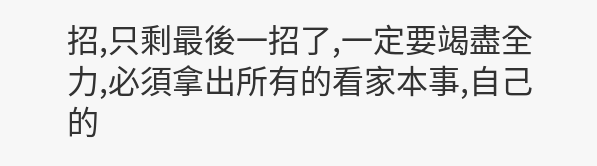招,只剩最後一招了,一定要竭盡全力,必須拿出所有的看家本事,自己的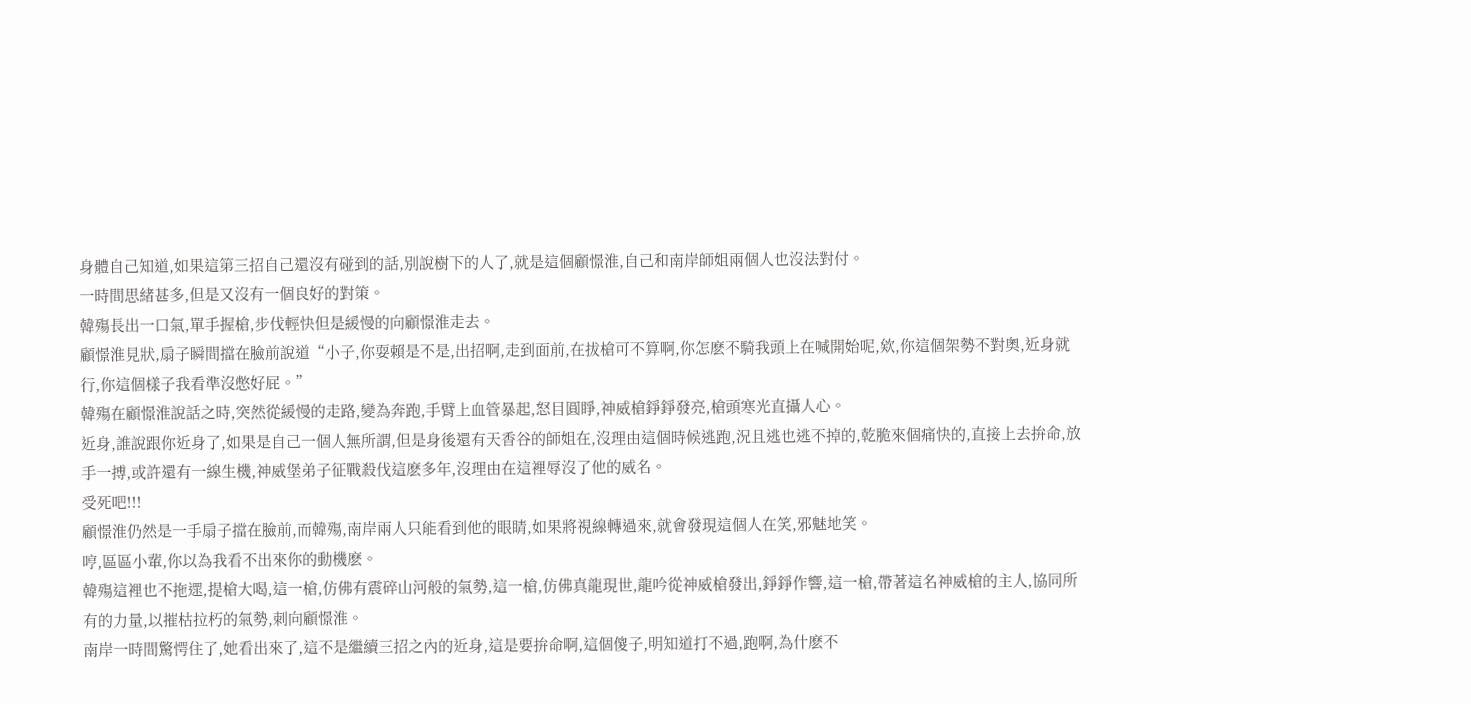身體自己知道,如果這第三招自己還沒有碰到的話,別說樹下的人了,就是這個顧憬淮,自己和南岸師姐兩個人也沒法對付。
一時間思緒甚多,但是又沒有一個良好的對策。
韓殤長出一口氣,單手握槍,步伐輕快但是緩慢的向顧憬淮走去。
顧憬淮見狀,扇子瞬間擋在臉前說道“小子,你耍賴是不是,出招啊,走到面前,在拔槍可不算啊,你怎麽不騎我頭上在喊開始呢,欸,你這個架勢不對奧,近身就行,你這個樣子我看準沒憋好屁。”
韓殤在顧憬淮說話之時,突然從緩慢的走路,變為奔跑,手臂上血管暴起,怒目圓睜,神威槍錚錚發亮,槍頭寒光直攝人心。
近身,誰說跟你近身了,如果是自己一個人無所謂,但是身後還有天香谷的師姐在,沒理由這個時候逃跑,況且逃也逃不掉的,乾脆來個痛快的,直接上去拚命,放手一搏,或許還有一線生機,神威堡弟子征戰殺伐這麽多年,沒理由在這裡辱沒了他的威名。
受死吧!!!
顧憬淮仍然是一手扇子擋在臉前,而韓殤,南岸兩人只能看到他的眼睛,如果將視線轉過來,就會發現這個人在笑,邪魅地笑。
哼,區區小輩,你以為我看不出來你的動機麽。
韓殤這裡也不拖遝,提槍大喝,這一槍,仿佛有震碎山河般的氣勢,這一槍,仿佛真龍現世,龍吟從神威槍發出,錚錚作響,這一槍,帶著這名神威槍的主人,協同所有的力量,以摧枯拉朽的氣勢,刺向顧憬淮。
南岸一時間驚愕住了,她看出來了,這不是繼續三招之內的近身,這是要拚命啊,這個傻子,明知道打不過,跑啊,為什麽不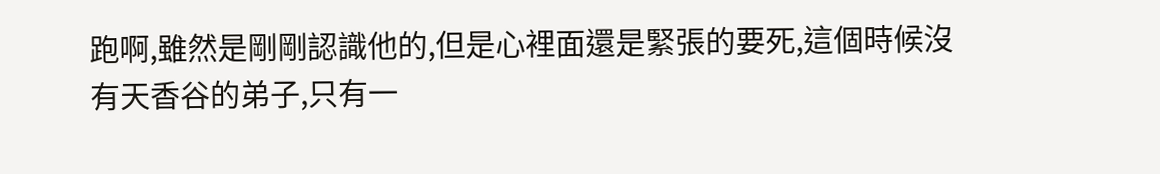跑啊,雖然是剛剛認識他的,但是心裡面還是緊張的要死,這個時候沒有天香谷的弟子,只有一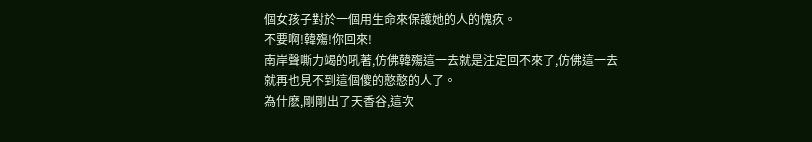個女孩子對於一個用生命來保護她的人的愧疚。
不要啊!韓殤!你回來!
南岸聲嘶力竭的吼著,仿佛韓殤這一去就是注定回不來了,仿佛這一去就再也見不到這個傻的憨憨的人了。
為什麽,剛剛出了天香谷,這次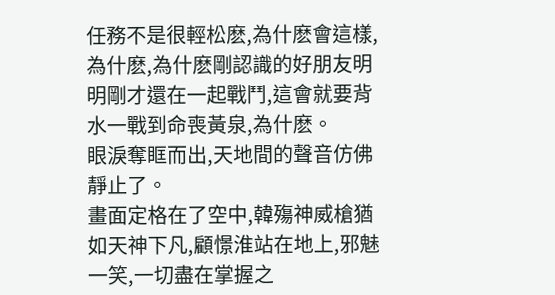任務不是很輕松麽,為什麽會這樣,為什麽,為什麽剛認識的好朋友明明剛才還在一起戰鬥,這會就要背水一戰到命喪黃泉,為什麽。
眼淚奪眶而出,天地間的聲音仿佛靜止了。
畫面定格在了空中,韓殤神威槍猶如天神下凡,顧憬淮站在地上,邪魅一笑,一切盡在掌握之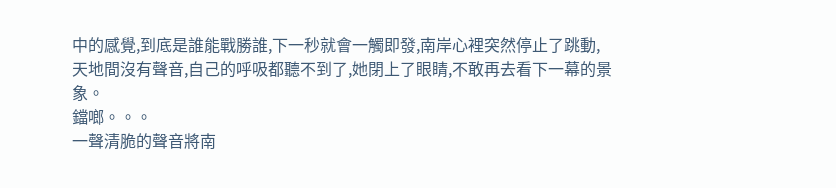中的感覺,到底是誰能戰勝誰,下一秒就會一觸即發,南岸心裡突然停止了跳動,天地間沒有聲音,自己的呼吸都聽不到了,她閉上了眼睛,不敢再去看下一幕的景象。
鐺啷。。。
一聲清脆的聲音將南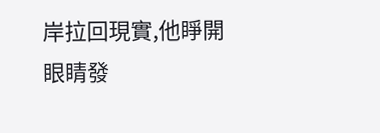岸拉回現實,他睜開眼睛發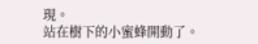現。
站在樹下的小蜜蜂開動了。